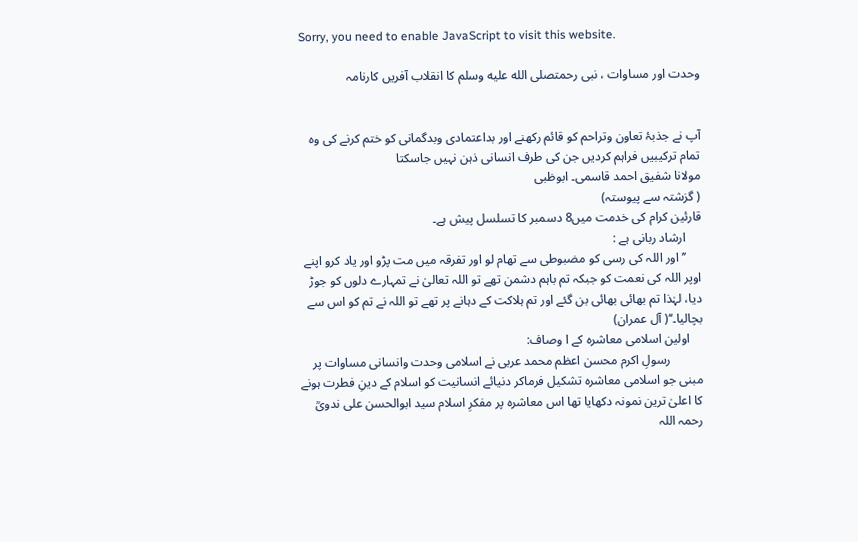Sorry, you need to enable JavaScript to visit this website.

وحدت اور مساوات ، نبی رحمتصلى الله عليه وسلم کا انقلاب آفریں کارنامہ


آپ نے جذبۂ تعاون وتراحم کو قائم رکھنے اور بداعتمادی وبدگمانی کو ختم کرنے کی وہ تمام ترکیبیں فراہم کردیں جن کی طرف انسانی ذہن نہیں جاسکتا
مولانا شفیق احمد قاسمی۔ ابوظبی
( گزشتہ سے پیوستہ)
قارئین کرام کی خدمت میں8 دسمبر کا تسلسل پیش ہے۔
     ارشاد ربانی ہے :
     ’’اور اللہ کی رسی کو مضبوطی سے تھام لو اور تفرقہ میں مت پڑو اور یاد کرو اپنے اوپر اللہ کی نعمت کو جبکہ تم باہم دشمن تھے تو اللہ تعالیٰ نے تمہارے دلوں کو جوڑ دیا، لہٰذا تم بھائی بھائی بن گئے اور تم ہلاکت کے دہانے پر تھے تو اللہ نے تم کو اس سے بچالیا۔‘‘( آل عمران)
    اولین اسلامی معاشرہ کے ا وصاف:
          رسولِ اکرم محسن اعظم محمد عربی نے اسلامی وحدت وانسانی مساوات پر مبنی جو اسلامی معاشرہ تشکیل فرماکر دنیائے انسانیت کو اسلام کے دینِ فطرت ہونے کا اعلیٰ ترین نمونہ دکھایا تھا اس معاشرہ پر مفکرِ اسلام سید ابوالحسن علی ندویؒ رحمہ اللہ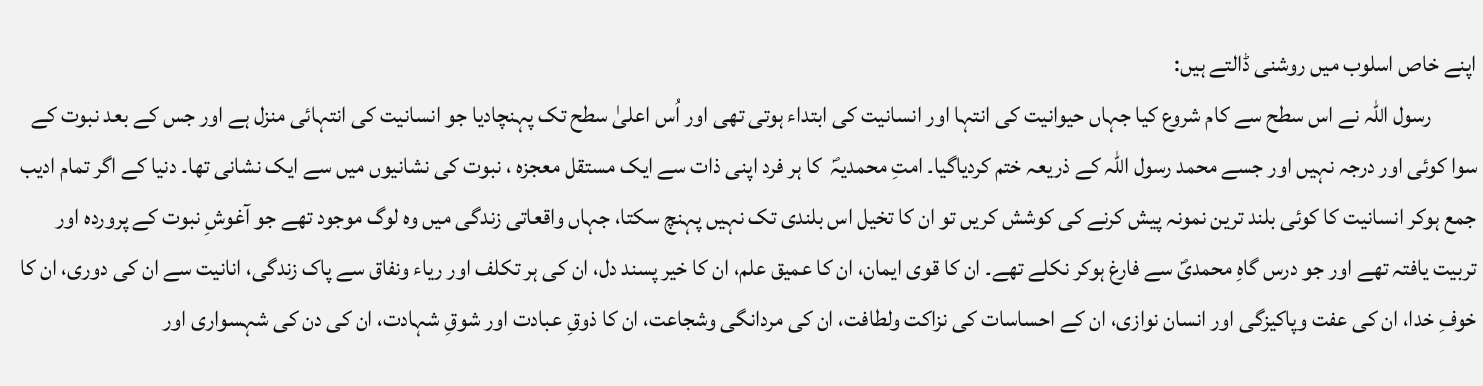اپنے خاص اسلوب میں روشنی ڈالتے ہیں:
          رسول اللہ نے اس سطح سے کام شروع کیا جہاں حیوانیت کی انتہا اور انسانیت کی ابتداء ہوتی تھی اور اُس اعلیٰ سطح تک پہنچادیا جو انسانیت کی انتہائی منزل ہے اور جس کے بعد نبوت کے سوا کوئی اور درجہ نہیں اور جسے محمد رسول اللہ کے ذریعہ ختم کردیاگیا۔ امتِ محمدیہؐ  کا ہر فرد اپنی ذات سے ایک مستقل معجزہ ، نبوت کی نشانیوں میں سے ایک نشانی تھا۔ دنیا کے اگر تمام ادیب جمع ہوکر انسانیت کا کوئی بلند ترین نمونہ پیش کرنے کی کوشش کریں تو ان کا تخیل اس بلندی تک نہیں پہنچ سکتا، جہاں واقعاتی زندگی میں وہ لوگ موجود تھے جو آغوشِ نبوت کے پروردہ اور تربیت یافتہ تھے اور جو درس گاہِ محمدیؐ سے فارغ ہوکر نکلے تھے۔ ان کا قوی ایمان، ان کا عمیق علم، ان کا خیر پسند دل، ان کی ہر تکلف اور ریاء ونفاق سے پاک زندگی، انانیت سے ان کی دوری، ان کا خوفِ خدا، ان کی عفت وپاکیزگی اور انسان نوازی، ان کے احساسات کی نزاکت ولطافت، ان کی مردانگی وشجاعت، ان کا ذوقِ عبادت اور شوقِ شہادت، ان کی دن کی شہسواری اور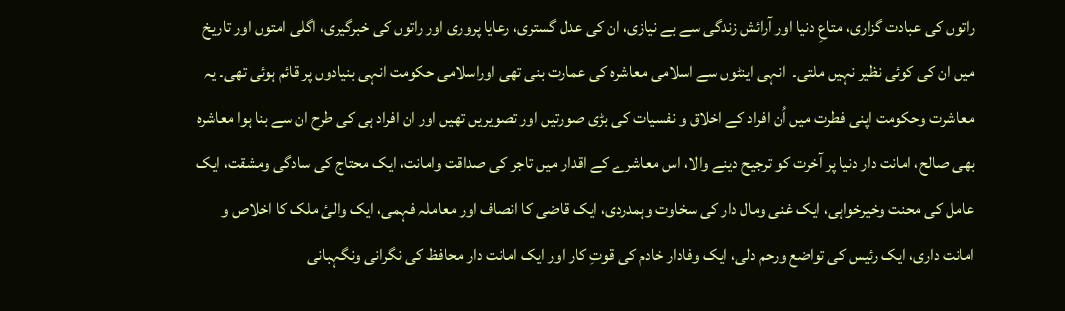راتوں کی عبادت گزاری، متاعِ دنیا اور آرائش زندگی سے بے نیازی، ان کی عدل گستری، رعایا پروری اور راتوں کی خبرگیری، اگلی امتوں اور تاریخ میں ان کی کوئی نظیر نہیں ملتی۔  انہی اینٹوں سے اسلامی معاشرہ کی عمارت بنی تھی اوراسلامی حکومت انہی بنیادوں پر قائم ہوئی تھی۔ یہ معاشرت وحکومت اپنی فطرت میں اُن افراد کے اخلاق و نفسیات کی بڑی صورتیں اور تصویریں تھیں اور ان افراد ہی کی طرح ان سے بنا ہوا معاشرہ بھی صالح، امانت دار دنیا پر آخرت کو ترجیح دینے والا، اس معاشرے کے اقدار میں تاجر کی صداقت وامانت، ایک محتاج کی سادگی ومشقت، ایک عامل کی محنت وخیرخواہی، ایک غنی ومال دار کی سخاوت وہمدردی، ایک قاضی کا انصاف اور معاملہ فہمی، ایک والیٔ ملک کا اخلاص و امانت داری، ایک رئیس کی تواضع ورحم دلی، ایک وفادار خادم کی قوتِ کار اور ایک امانت دار محافظ کی نگرانی ونگہبانی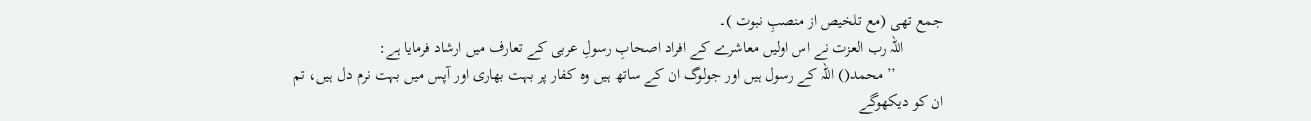جمع تھی (مع تلخیص از منصبِ نبوت )۔
          اللہ رب العزت نے اس اولیں معاشرے کے افراد اصحابِ رسولِ عربی کے تعارف میں ارشاد فرمایا ہے:
            ’’محمد() اللہ کے رسول ہیں اور جولوگ ان کے ساتھ ہیں وہ کفار پر بہت بھاری اور آپس میں بہت نرم دل ہیں، تم ان کو دیکھوگے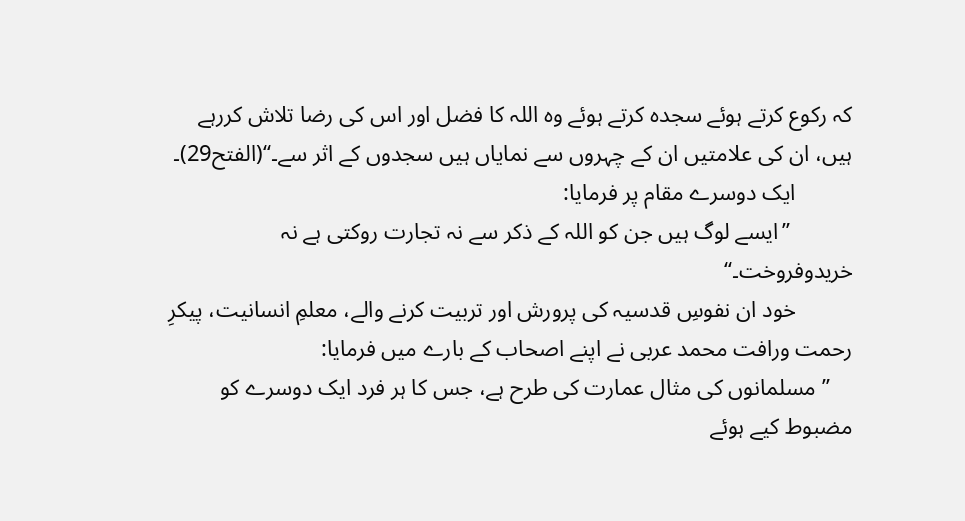کہ رکوع کرتے ہوئے سجدہ کرتے ہوئے وہ اللہ کا فضل اور اس کی رضا تلاش کررہے ہیں، ان کی علامتیں ان کے چہروں سے نمایاں ہیں سجدوں کے اثر سے۔‘‘(الفتح29)۔
          ایک دوسرے مقام پر فرمایا:
           ’’ایسے لوگ ہیں جن کو اللہ کے ذکر سے نہ تجارت روکتی ہے نہ خریدوفروخت۔‘‘
          خود ان نفوسِ قدسیہ کی پرورش اور تربیت کرنے والے، معلمِ انسانیت، پیکرِ رحمت ورافت محمد عربی نے اپنے اصحاب کے بارے میں فرمایا:
    ’’مسلمانوں کی مثال عمارت کی طرح ہے، جس کا ہر فرد ایک دوسرے کو مضبوط کیے ہوئے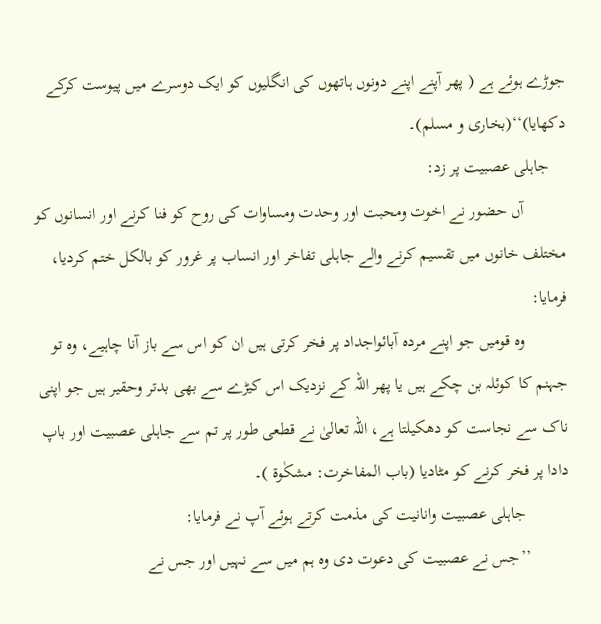جوڑے ہوئے ہے ( پھر آپنے اپنے دونوں ہاتھوں کی انگلیوں کو ایک دوسرے میں پیوست کرکے دکھایا)‘‘(بخاری و مسلم)۔
    جاہلی عصبیت پر زد:
          آں حضور نے اخوت ومحبت اور وحدت ومساوات کی روح کو فنا کرنے اور انسانوں کو مختلف خانوں میں تقسیم کرنے والے جاہلی تفاخر اور انساب پر غرور کو بالکل ختم کردیا، فرمایا:
          وہ قومیں جو اپنے مردہ آبائواجداد پر فخر کرتی ہیں ان کو اس سے باز آنا چاہیے، وہ تو جہنم کا کوئلہ بن چکے ہیں یا پھر اللہ کے نزدیک اس کیڑے سے بھی بدتر وحقیر ہیں جو اپنی ناک سے نجاست کو دھکیلتا ہے، اللہ تعالیٰ نے قطعی طور پر تم سے جاہلی عصبیت اور باپ دادا پر فخر کرنے کو مٹادیا (باب المفاخرت: مشکٰوۃ )۔
          جاہلی عصبیت وانانیت کی مذمت کرتے ہوئے آپ نے فرمایا:
         ’’جس نے عصبیت کی دعوت دی وہ ہم میں سے نہیں اور جس نے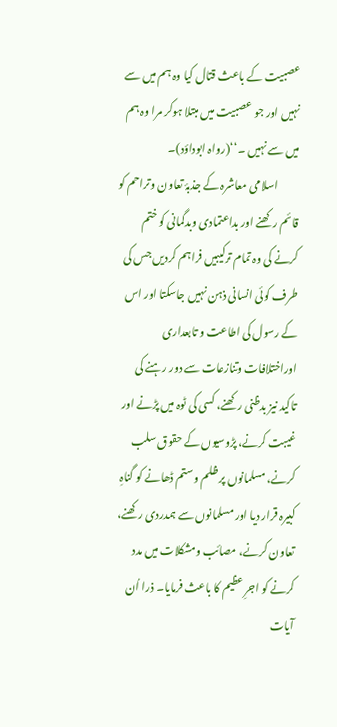عصبیت کے باعث قتال کیا وہ ہم میں سے نہیں اور جو عصبیت میں مبتلا ہوکر مرا وہ ہم میں سے نہیں ۔‘‘(رواہ ابوداؤد)۔
          اسلامی معاشرہ کے جذبۂ تعاون وتراحم کو قائم رکھنے اور بداعتمادی وبدگمانی کو ختم کرنے کی وہ تمام ترکیبیں فراہم کردیں جس کی طرف کوئی انسانی ذہن نہیں جاسکتا اور اس کے رسول کی اطاعت و تابعداری اوراختلافات وتنازعات سے دور رہنے کی تاکید نیز بدظنی رکھنے، کسی کی ٹوہ میں پڑنے اور غیبت کرنے، پڑوسیوں کے حقوق سلب کرنے، مسلمانوں پر ظلم وستم ڈھانے کو گناہِ کبیرہ قرار دیا اور مسلمانوں سے ہمدردی رکھنے، تعاون کرنے، مصائب ومشکلات میں مدد کرنے کو اجرِ عظیم کا باعث فرمایا۔ ذرا اُن آیات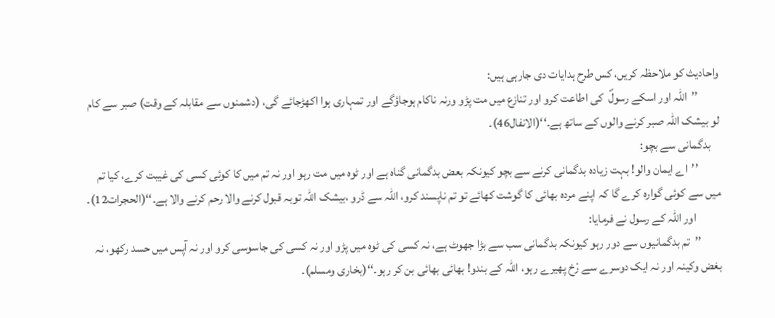واحادیث کو ملاحظہ کریں، کس طرح ہدایات دی جارہی ہیں:
         ’’اللہ اور اسکے رسولؐ  کی اطاعت کرو اور تنازع میں مت پڑو ورنہ ناکام ہوجاؤگے اور تمہاری ہوا اکھڑجائے گی، (دشمنوں سے مقابلہ کے وقت) صبر سے کام لو بیشک اللہ صبر کرنے والوں کے ساتھ ہے۔‘‘(الانفال46)۔
    بدگمانی سے بچو:
         ’’اے ایمان والو! بہت زیادہ بدگمانی کرنے سے بچو کیونکہ بعض بدگمانی گناہ ہے اور ٹوہ میں مت رہو اور نہ تم میں کا کوئی کسی کی غیبت کرے، کیا تم میں سے کوئی گوارہ کرے گا کہ اپنے مردہ بھائی کا گوشت کھائے تو تم ناپسند کرو، اللہ سے ڈرو ،بیشک اللہ توبہ قبول کرنے والا رحم کرنے والا ہے۔‘‘(الحجرات12)۔
          اور اللہ کے رسول نے فرمایا:
        ’’تم بدگمانیوں سے دور رہو کیونکہ بدگمانی سب سے بڑا جھوٹ ہے، نہ کسی کی ٹوہ میں پڑو اور نہ کسی کی جاسوسی کرو اور نہ آپس میں حسد رکھو، نہ بغض وکینہ اور نہ ایک دوسرے سے رْخ پھیرے رہو، اللہ کے بندو! بھائی بھائی بن کر رہو۔‘‘(بخاری ومسلم)۔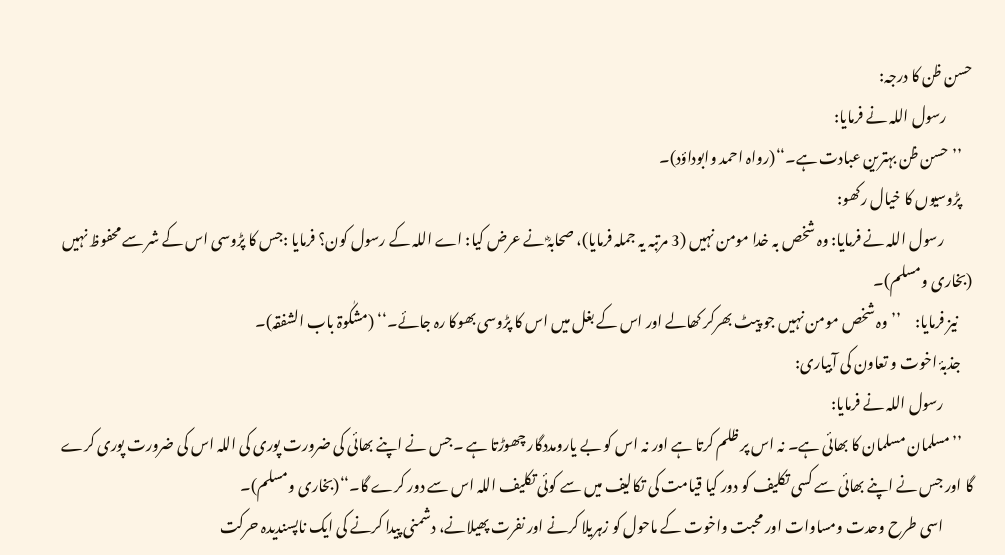حسن ظن کا درجہ:
         رسول اللہ نے فرمایا:
    ’’حسن ظن بہترین عبادت ہے۔‘‘(رواہ احمد وابوداؤد)۔
    پڑوسیوں کا خیال رکھو:
          رسول اللہ نے فرمایا: وہ شخص بہ خدا مومن نہیں (3 مرتبہ یہ جملہ فرمایا)، صحابہؓ نے عرض کیا: اے اللہ کے رسول کون؟ فرمایا :جس کا پڑوسی اس کے شر سے محفوظ نہیں (بخاری ومسلم)۔
     نیز فرمایا:     ’’وہ شخص مومن نہیں جو پیٹ بھرکر کھالے اور اس کے بغل میں اس کا پڑوسی بھوکا رہ جائے۔‘‘ (مشکٰوۃ باب الشفقہ)۔
    جذبۂ اخوت و تعاون کی آبیاری:
          رسول اللہ نے فرمایا:
    ’’مسلمان مسلمان کا بھائی ہے۔ نہ اس پر ظلم کرتا ہے اور نہ اس کو بے یارومددگار چھوڑتا ہے ۔جس نے اپنے بھائی کی ضرورت پوری کی اللہ اس کی ضرورت پوری کرے گا اور جس نے اپنے بھائی سے کسی تکلیف کو دور کیا قیامت کی تکالیف میں سے کوئی تکلیف اللہ اس سے دور کرے گا۔‘‘(بخاری ومسلم)۔
          اسی طرح وحدت ومساوات اور محبت واخوت کے ماحول کو زہریلا کرنے اور نفرت پھیلانے، دشمنی پیدا کرنے کی ایک ناپسندیدہ حرکت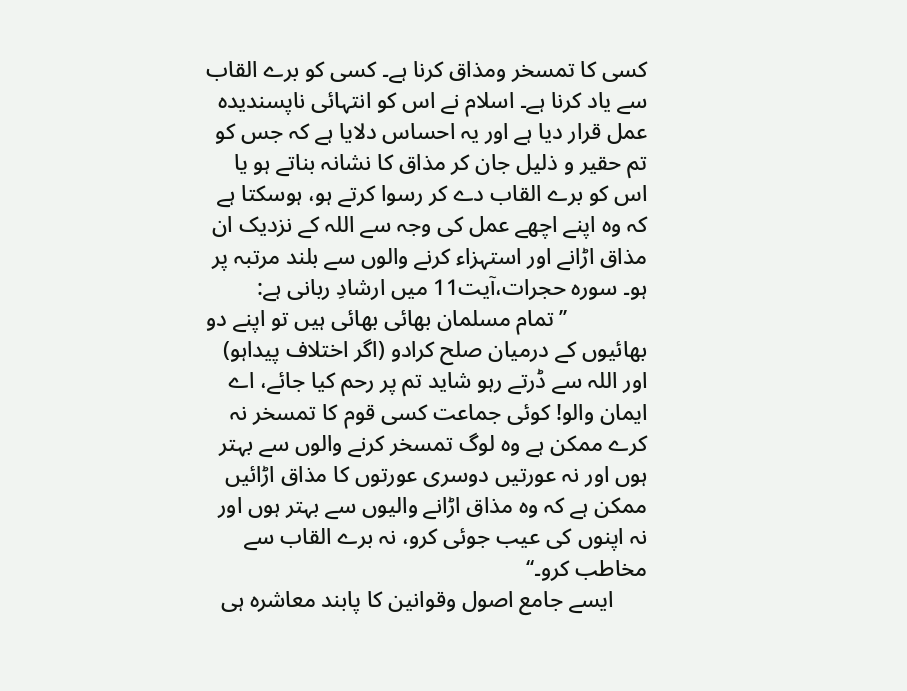کسی کا تمسخر ومذاق کرنا ہے۔ کسی کو برے القاب سے یاد کرنا ہے۔ اسلام نے اس کو انتہائی ناپسندیدہ عمل قرار دیا ہے اور یہ احساس دلایا ہے کہ جس کو تم حقیر و ذلیل جان کر مذاق کا نشانہ بناتے ہو یا اس کو برے القاب دے کر رسوا کرتے ہو، ہوسکتا ہے کہ وہ اپنے اچھے عمل کی وجہ سے اللہ کے نزدیک ان مذاق اڑانے اور استہزاء کرنے والوں سے بلند مرتبہ پر ہو۔ سورہ حجرات،آیت11 میں ارشادِ ربانی ہے:
              ’’تمام مسلمان بھائی بھائی ہیں تو اپنے دو بھائیوں کے درمیان صلح کرادو (اگر اختلاف پیداہو) اور اللہ سے ڈرتے رہو شاید تم پر رحم کیا جائے، اے ایمان والو! کوئی جماعت کسی قوم کا تمسخر نہ کرے ممکن ہے وہ لوگ تمسخر کرنے والوں سے بہتر ہوں اور نہ عورتیں دوسری عورتوں کا مذاق اڑائیں ممکن ہے کہ وہ مذاق اڑانے والیوں سے بہتر ہوں اور نہ اپنوں کی عیب جوئی کرو، نہ برے القاب سے مخاطب کرو۔‘‘
      ایسے جامع اصول وقوانین کا پابند معاشرہ ہی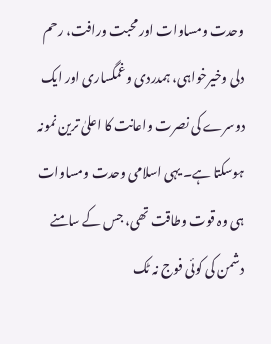وحدت ومساوات اور محبت ورافت، رحم دلی وخیرخواہی، ہمدردی وغمگساری اور ایک دوسرے کی نصرت واعانت کا اعلیٰ ترین نمونہ ہوسکتا ہے۔ یہی اسلامی وحدت ومساوات ہی وہ قوت وطاقت تھی، جس کے سامنے دشمن کی کوئی فوج نہ ٹک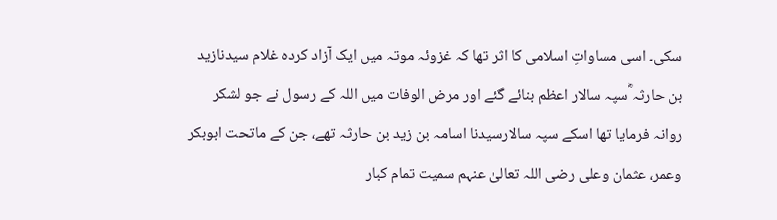سکی۔ اسی مساواتِ اسلامی کا اثر تھا کہ غزوئہ موتہ میں ایک آزاد کردہ غلام سیدنازید بن حارثہ ؓسپہ سالار اعظم بنائے گئے اور مرض الوفات میں اللہ کے رسول نے جو لشکر روانہ فرمایا تھا اسکے سپہ سالارسیدنا اسامہ بن زید بن حارثہ تھے، جن کے ماتحت ابوبکر وعمر، عثمان وعلی رضی اللہ تعالیٰ عنہم سمیت تمام کبار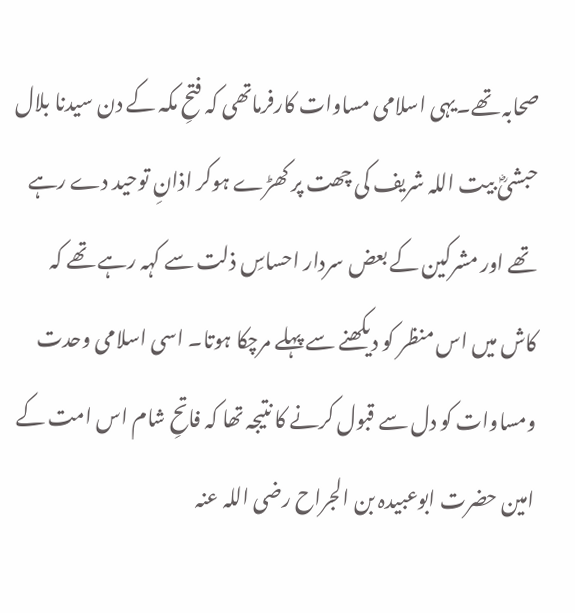صحابہ تھے۔یہی اسلامی مساوات کارفرماتھی کہ فتحِ مکہ کے دن سیدنا بلال حبشیؓ بیت اللہ شریف کی چھت پر کھڑے ہوکر اذانِ توحید دے رہے تھے اور مشرکین کے بعض سردار احساسِ ذلت سے کہہ رہے تھے کہ کاش میں اس منظر کو دیکھنے سے پہلے مرچکا ہوتا۔ اسی اسلامی وحدت ومساوات کو دل سے قبول کرنے کا نتیجہ تھا کہ فاتحِ شام اس امت کے امین حضرت ابوعبیدہ بن الجراح رضی اللہ عنہ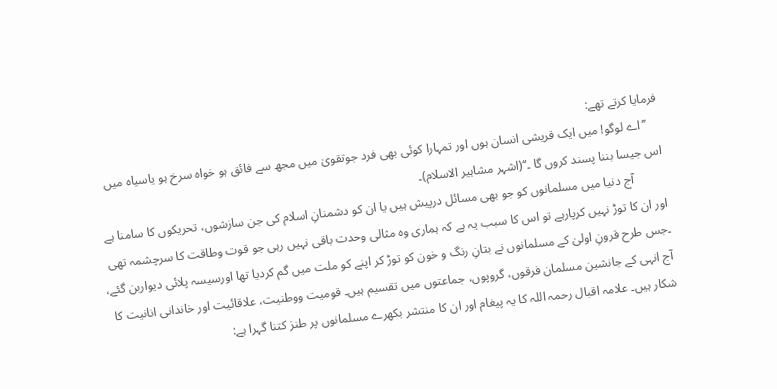فرمایا کرتے تھے:
    ’’اے لوگو! میں ایک قریشی انسان ہوں اور تمہارا کوئی بھی فرد جوتقویٰ میں مجھ سے فائق ہو خواہ سرخ ہو یاسیاہ میں اس جیسا بننا پسند کروں گا ۔‘‘(اشہر مشاہیر الاسلام)۔
          آج دنیا میں مسلمانوں کو جو بھی مسائل درپیش ہیں یا ان کو دشمنانِ اسلام کی جن سازشوں، تحریکوں کا سامنا ہے اور ان کا توڑ نہیں کرپارہے تو اس کا سبب یہ ہے کہ ہماری وہ مثالی وحدت باقی نہیں رہی جو قوت وطاقت کا سرچشمہ تھی ۔جس طرح قرونِ اولیٰ کے مسلمانوں نے بتانِ رنگ و خون کو توڑ کر اپنے کو ملت میں گم کردیا تھا اورسیسہ پلائی دیواربن گئے، آج انہی کے جانشین مسلمان فرقوں، گروپوں، جماعتوں میں تقسیم ہیں۔ قومیت ووطنیت، علاقائیت اور خاندانی انانیت کا شکار ہیں۔ علامہ اقبال رحمہ اللہ کا یہ پیغام اور ان کا منتشر بکھرے مسلمانوں پر طنز کتنا گہرا ہے: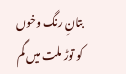بتانِ رنگ وخوں کو توڑ ملت میں گم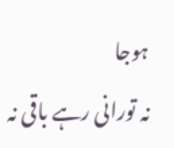ہوجا
نہ تورانی رہے باقی نہ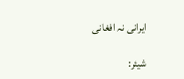ایرانی نہ افغانی

شیئر: